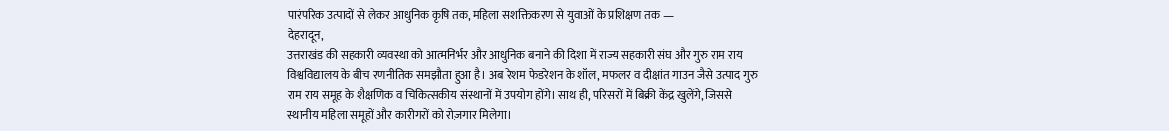पारंपरिक उत्पादों से लेकर आधुनिक कृषि तक, महिला सशक्तिकरण से युवाओं के प्रशिक्षण तक —
देहरादून,
उत्तराखंड की सहकारी व्यवस्था को आत्मनिर्भर और आधुनिक बनाने की दिशा में राज्य सहकारी संघ और गुरु राम राय विश्वविद्यालय के बीच रणनीतिक समझौता हुआ है। अब रेशम फेडरेशन के शॉल, मफलर व दीक्षांत गाउन जैसे उत्पाद गुरु राम राय समूह के शैक्षणिक व चिकित्सकीय संस्थानों में उपयोग होंगे। साथ ही, परिसरों में बिक्री केंद्र खुलेंगे, जिससे स्थानीय महिला समूहों और कारीगरों को रोज़गार मिलेगा।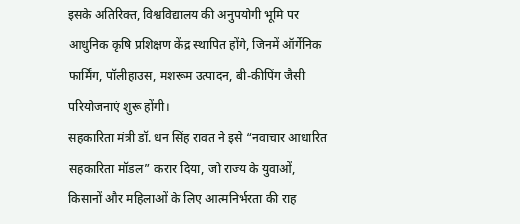इसके अतिरिक्त, विश्वविद्यालय की अनुपयोगी भूमि पर आधुनिक कृषि प्रशिक्षण केंद्र स्थापित होंगे, जिनमें ऑर्गेनिक फार्मिंग, पॉलीहाउस, मशरूम उत्पादन, बी-कीपिंग जैसी परियोजनाएं शुरू होंगी।
सहकारिता मंत्री डॉ. धन सिंह रावत ने इसे “नवाचार आधारित सहकारिता मॉडल” करार दिया, जो राज्य के युवाओं, किसानों और महिलाओं के लिए आत्मनिर्भरता की राह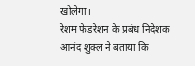खोलेगा।
रेशम फेडरेशन के प्रबंध निदेशक आनंद शुक्ल ने बताया कि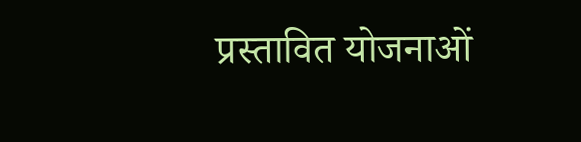प्रस्तावित योजनाओं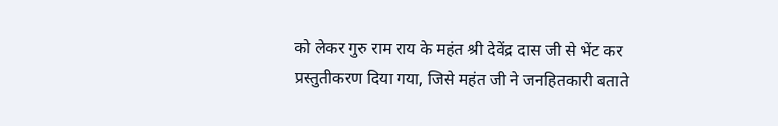को लेकर गुरु राम राय के महंत श्री देवेंद्र दास जी से भेंट कर प्रस्तुतीकरण दिया गया, जिसे महंत जी ने जनहितकारी बताते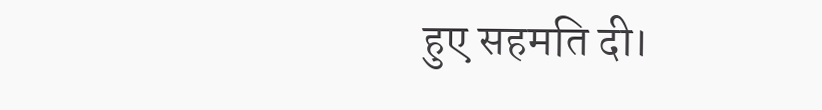हुए सहमति दी।